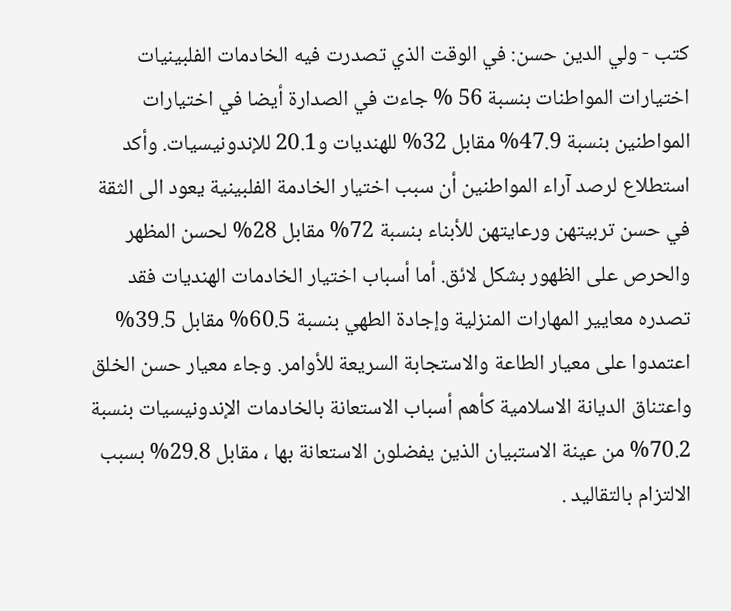كتب - ولي الدين حسن: في الوقت الذي تصدرت فيه الخادمات الفلبينيات اختيارات المواطنات بنسبة 56 % جاءت في الصدارة أيضا في اختيارات المواطنين بنسبة 47.9% مقابل 32% للهنديات و20.1 للإندونيسيات. وأكد استطلاع لرصد آراء المواطنين أن سبب اختيار الخادمة الفلبينية يعود الى الثقة في حسن تربيتهن ورعايتهن للأبناء بنسبة 72% مقابل 28% لحسن المظهر والحرص على الظهور بشكل لائق. أما أسباب اختيار الخادمات الهنديات فقد تصدره معايير المهارات المنزلية وإجادة الطهي بنسبة 60.5% مقابل 39.5% اعتمدوا على معيار الطاعة والاستجابة السريعة للأوامر. وجاء معيار حسن الخلق واعتناق الديانة الاسلامية كأهم أسباب الاستعانة بالخادمات الإندونيسيات بنسبة 70.2% من عينة الاستبيان الذين يفضلون الاستعانة بها ، مقابل 29.8% بسبب الالتزام بالتقاليد .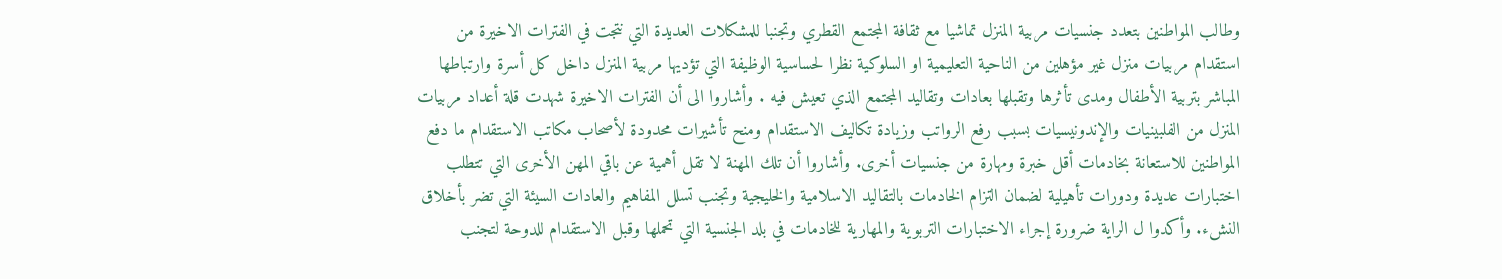وطالب المواطنين بتعدد جنسيات مربية المنزل تماشيا مع ثقافة المجتمع القطري وتجنبا للمشكلات العديدة التي نتجت في الفترات الاخيرة من استقدام مربيات منزل غير مؤهلين من الناحية التعليمية او السلوكية نظرا لحساسية الوظيفة التي تؤديها مربية المنزل داخل كل أسرة وارتباطها المباشر بتربية الأطفال ومدى تأثرها وتقبلها بعادات وتقاليد المجتمع الذي تعيش فيه . وأشاروا الى أن الفترات الاخيرة شهدت قلة أعداد مربيات المنزل من الفلبينيات والإندونيسيات بسبب رفع الرواتب وزيادة تكاليف الاستقدام ومنح تأشيرات محدودة لأصحاب مكاتب الاستقدام ما دفع المواطنين للاستعانة بخادمات أقل خبرة ومهارة من جنسيات أخرى. وأشاروا أن تلك المهنة لا تقل أهمية عن باقي المهن الأخرى التي تتطلب اختبارات عديدة ودورات تأهيلية لضمان التزام الخادمات بالتقاليد الاسلامية والخليجية وتجنب تسلل المفاهيم والعادات السيئة التي تضر بأخلاق النشء. وأكدوا ل الراية ضرورة إجراء الاختبارات التربوية والمهارية للخادمات في بلد الجنسية التي تحملها وقبل الاستقدام للدوحة لتجنب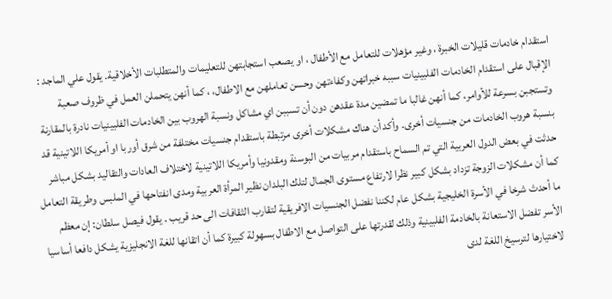استقدام خادمات قليلات الخبرة ، وغير مؤهلات للتعامل مع الأطفال ، او يصعب استجابتهن للتعليمات والمتطلبات الأخلاقية. يقول علي الماجد : الإقبال على استقدام الخادمات الفلبينيات سببه خبراتهن وكفاءتهن وحسن تعاملهن مع الاطفال، ، كما أنهن يتحملن العمل في ظروف صعبة وتستجبن بسرعة للأوامر، كما أنهن غالبا ما تمضين مدة عقدهن دون أن تسببن اي مشاكل ونسبة الهروب بين الخادمات الفلبينيات نادرة بالمقارنة بنسبة هروب الخادمات من جنسيات أخرى. وأكد أن هناك مشكلات أخرى مرتبطة باستقدام جنسيات مختلفة من شرق أوربا او أمريكا اللاتينية قد حدثت في بعض الدول العربية التي تم السماح باستقدام مربيات من البوسنة ومقدونيا وأمريكا اللاتينية لاختلاف العادات والتقاليد بشكل مباشر كما أن مشكلات الزوجة تزداد بشكل كبير نظرا لارتفاع مستوى الجمال لتلك البلدان نظير المرأة العربية ومدى انفتاحها في الملبس وطريقة التعامل ما أحدث شرخا في الأسرة الخليجية بشكل عام لكننا نفضل الجنسيات الافريقية لتقارب الثقافات الى حد قريب . يقول فيصل سلطان: إن معظم الأسر تفضل الاستعانة بالخادمة الفلبينية وذلك لقدرتها على التواصل مع الاطفال بسهولة كبيرة كما أن اتقانها للغة الانجليزية يشكل دافعا أساسيا لاختيارها لترسيخ اللغة لدى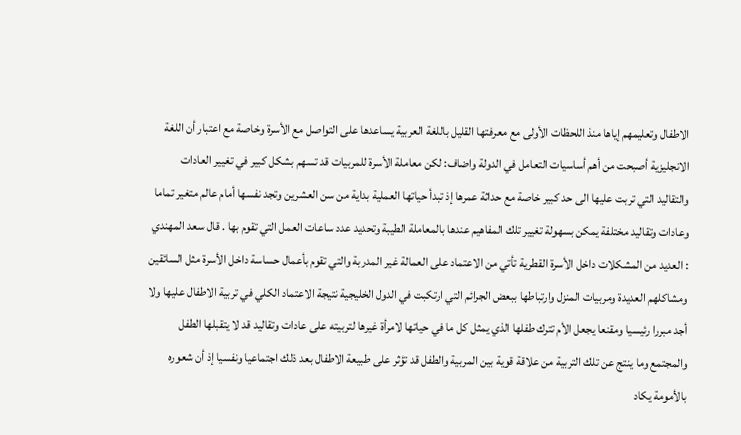الاطفال وتعليمهم إياها منذ اللحظات الأولى مع معرفتها القليل باللغة العربية يساعدها على التواصل مع الأسرة وخاصة مع اعتبار أن اللغة الانجليزية أصبحت من أهم أساسيات التعامل في الدولة واضاف: لكن معاملة الأسرة للمربيات قد تسهم بشكل كبير في تغيير العادات والتقاليد التي تربت عليها الى حد كبير خاصة مع حداثة عمرها إذ تبدأ حياتها العملية بداية من سن العشرين وتجد نفسها أمام عالم متغير تماما وعادات وتقاليد مختلفة يمكن بسهولة تغيير تلك المفاهيم عندها بالمعاملة الطيبة وتحديد عدد ساعات العمل التي تقوم بها . قال سعد المهندي : العديد من المشكلات داخل الأسرة القطرية تأتي من الاعتماد على العمالة غير المدربة والتي تقوم بأعمال حساسة داخل الأسرة مثل السائقين ومشاكلهم العديدة ومربيات المنزل وارتباطها ببعض الجرائم التي ارتكبت في الدول الخليجية نتيجة الاعتماد الكلي في تربية الاطفال عليها ولا أجد مبررا رئيسيا ومقنعا يجعل الأم تترك طفلها الذي يمثل كل ما في حياتها لامرأة غيرها لتربيته على عادات وتقاليد قد لا يتقبلها الطفل والمجتمع وما ينتج عن تلك التربية من علاقة قوية بين المربية والطفل قد تؤثر على طبيعة الاطفال بعد ذلك اجتماعيا ونفسيا إذ أن شعوره بالأمومة يكاد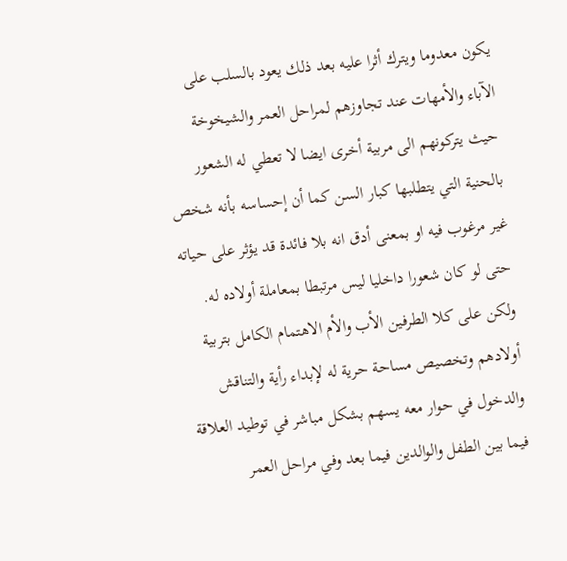يكون معدوما ويترك أثرا عليه بعد ذلك يعود بالسلب على الآباء والأمهات عند تجاوزهم لمراحل العمر والشيخوخة حيث يتركونهم الى مربية أخرى ايضا لا تعطي له الشعور بالحنية التي يتطلبها كبار السن كما أن إحساسه بأنه شخص غير مرغوب فيه او بمعنى أدق انه بلا فائدة قد يؤثر على حياته حتى لو كان شعورا داخليا ليس مرتبطا بمعاملة أولاده له. ولكن على كلا الطرفين الأب والأم الاهتمام الكامل بتربية أولادهم وتخصيص مساحة حرية له لإبداء رأية والتناقش والدخول في حوار معه يسهم بشكل مباشر في توطيد العلاقة فيما بين الطفل والوالدين فيما بعد وفي مراحل العمر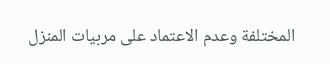المختلفة وعدم الاعتماد على مربيات المنزل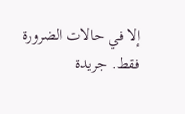إلا في حالات الضرورة فقط. جريدة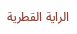الراية القطرية